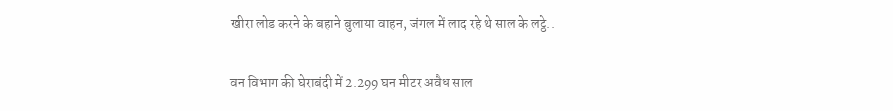खीरा लोड करने के बहाने बुलाया वाहन, जंगल में लाद रहे थे साल के लट्ठे..

वन विभाग की घेराबंदी में 2.299 घन मीटर अवैध साल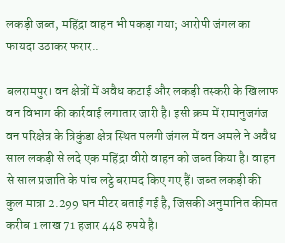लकड़ी जब्त, महिंद्रा वाहन भी पकड़ा गया; आरोपी जंगल का फायदा उठाकर फरार..

बलरामपुर। वन क्षेत्रों में अवैध कटाई और लकड़ी तस्करी के खिलाफ वन विभाग की कार्रवाई लगातार जारी है। इसी क्रम में रामानुजगंज वन परिक्षेत्र के त्रिकुंडा क्षेत्र स्थित पलगी जंगल में वन अमले ने अवैध साल लकड़ी से लदे एक महिंद्रा वीरो वाहन को जब्त किया है। वाहन से साल प्रजाति के पांच लट्ठे बरामद किए गए हैं। जब्त लकड़ी की कुल मात्रा 2.299 घन मीटर बताई गई है, जिसकी अनुमानित कीमत करीब 1 लाख 71 हजार 448 रुपये है।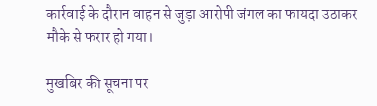कार्रवाई के दौरान वाहन से जुड़ा आरोपी जंगल का फायदा उठाकर मौके से फरार हो गया।

मुखबिर की सूचना पर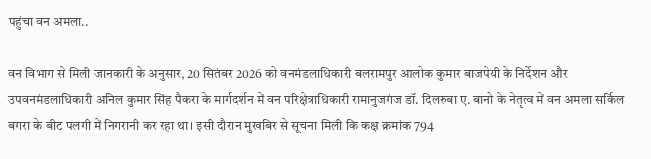पहुंचा वन अमला..

वन विभाग से मिली जानकारी के अनुसार, 20 सितंबर 2026 को वनमंडलाधिकारी बलरामपुर आलोक कुमार बाजपेयी के निर्देशन और उपवनमंडलाधिकारी अनिल कुमार सिंह पैकरा के मार्गदर्शन में वन परिक्षेत्राधिकारी रामानुजगंज डॉ. दिलरुबा ए. बानो के नेतृत्व में वन अमला सर्किल बगरा के बीट पलगी में निगरानी कर रहा था। इसी दौरान मुखबिर से सूचना मिली कि कक्ष क्रमांक 794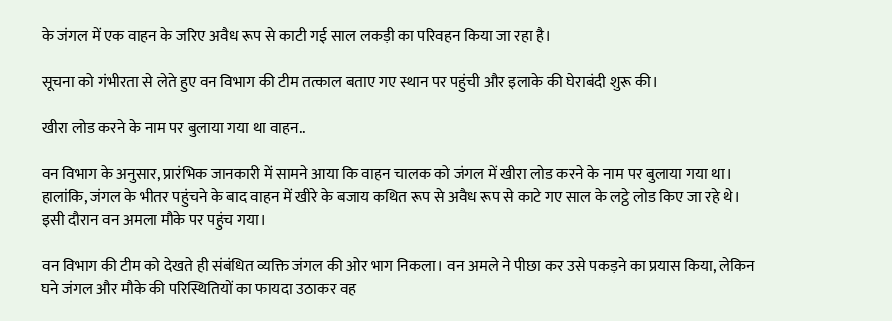के जंगल में एक वाहन के जरिए अवैध रूप से काटी गई साल लकड़ी का परिवहन किया जा रहा है।

सूचना को गंभीरता से लेते हुए वन विभाग की टीम तत्काल बताए गए स्थान पर पहुंची और इलाके की घेराबंदी शुरू की।

खीरा लोड करने के नाम पर बुलाया गया था वाहन..

वन विभाग के अनुसार, प्रारंभिक जानकारी में सामने आया कि वाहन चालक को जंगल में खीरा लोड करने के नाम पर बुलाया गया था। हालांकि, जंगल के भीतर पहुंचने के बाद वाहन में खीरे के बजाय कथित रूप से अवैध रूप से काटे गए साल के लट्ठे लोड किए जा रहे थे। इसी दौरान वन अमला मौके पर पहुंच गया।

वन विभाग की टीम को देखते ही संबंधित व्यक्ति जंगल की ओर भाग निकला। वन अमले ने पीछा कर उसे पकड़ने का प्रयास किया, लेकिन घने जंगल और मौके की परिस्थितियों का फायदा उठाकर वह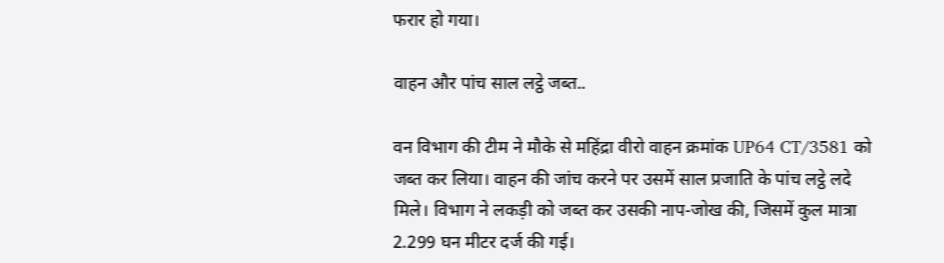फरार हो गया।

वाहन और पांच साल लट्ठे जब्त..

वन विभाग की टीम ने मौके से महिंद्रा वीरो वाहन क्रमांक UP64 CT/3581 को जब्त कर लिया। वाहन की जांच करने पर उसमें साल प्रजाति के पांच लट्ठे लदे मिले। विभाग ने लकड़ी को जब्त कर उसकी नाप-जोख की, जिसमें कुल मात्रा 2.299 घन मीटर दर्ज की गई।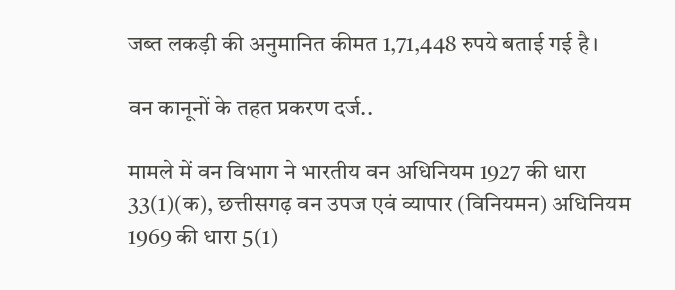जब्त लकड़ी की अनुमानित कीमत 1,71,448 रुपये बताई गई है।

वन कानूनों के तहत प्रकरण दर्ज..

मामले में वन विभाग ने भारतीय वन अधिनियम 1927 की धारा 33(1)(क), छत्तीसगढ़ वन उपज एवं व्यापार (विनियमन) अधिनियम 1969 की धारा 5(1)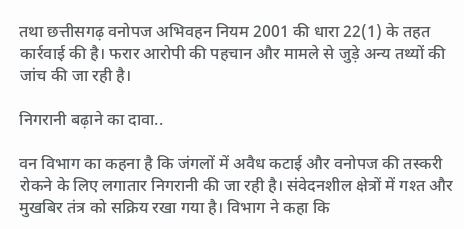तथा छत्तीसगढ़ वनोपज अभिवहन नियम 2001 की धारा 22(1) के तहत कार्रवाई की है। फरार आरोपी की पहचान और मामले से जुड़े अन्य तथ्यों की जांच की जा रही है।

निगरानी बढ़ाने का दावा..

वन विभाग का कहना है कि जंगलों में अवैध कटाई और वनोपज की तस्करी रोकने के लिए लगातार निगरानी की जा रही है। संवेदनशील क्षेत्रों में गश्त और मुखबिर तंत्र को सक्रिय रखा गया है। विभाग ने कहा कि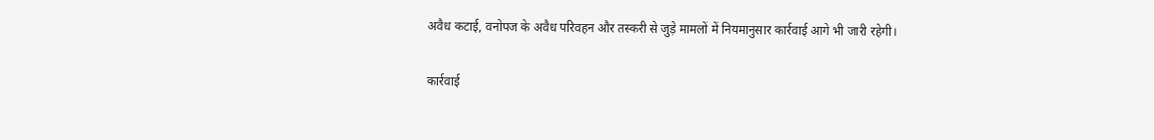अवैध कटाई, वनोपज के अवैध परिवहन और तस्करी से जुड़े मामलों में नियमानुसार कार्रवाई आगे भी जारी रहेगी।

कार्रवाई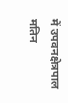में उपवनक्षेत्रपाल मतिन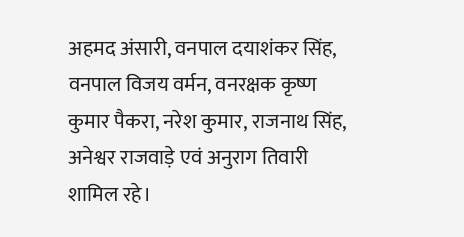अहमद अंसारी, वनपाल दयाशंकर सिंह, वनपाल विजय वर्मन, वनरक्षक कृष्ण कुमार पैकरा, नरेश कुमार, राजनाथ सिंह, अनेश्वर राजवाड़े एवं अनुराग तिवारी शामिल रहे।